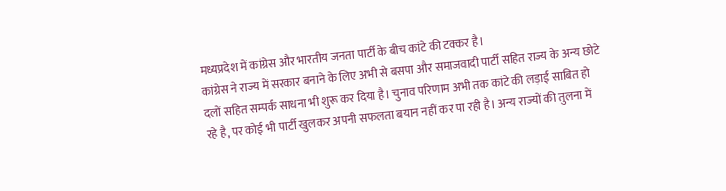मध्यप्रदेश में कांग्रेस और भारतीय जनता पार्टी के बीच कांटे की टक्कर है।
कांग्रेस ने राज्य में सरकार बनाने के लिए अभी से बसपा और समाजवादी पार्टी सहित राज्य के अन्य छोटे दलों सहित सम्पर्क साधना भी शुरू कर दिया है। चुनाव परिणाम अभी तक कांटे की लड़ाई साबित हो रहे है, पर कोई भी पार्टी खुलकर अपनी सफलता बयान नहीं कर पा रही है। अन्य राज्यों की तुलना में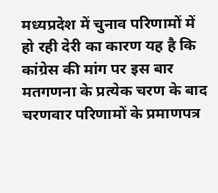मध्यप्रदेश में चुनाव परिणामों में हो रही देरी का कारण यह है कि कांग्रेस की मांग पर इस बार मतगणना के प्रत्येक चरण के बाद चरणवार परिणामों के प्रमाणपत्र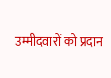उम्मीदवारों को प्रदान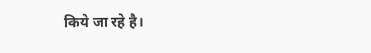किये जा रहे है।